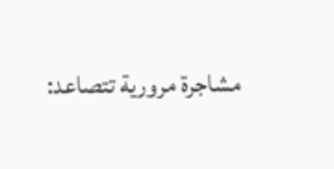مشاجرة مرورية تتصاعد: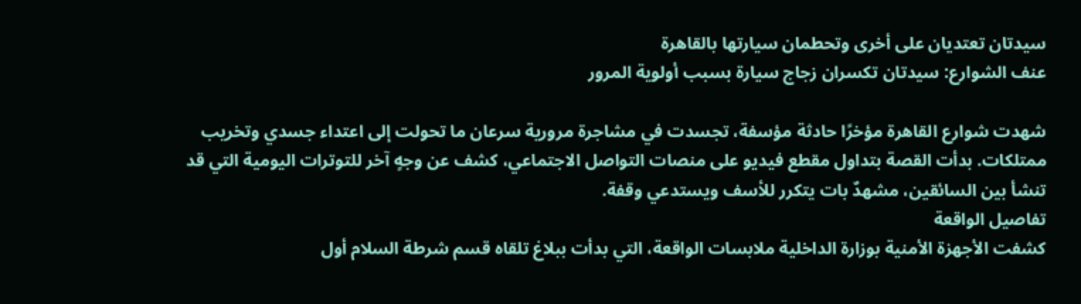سيدتان تعتديان على أخرى وتحطمان سيارتها بالقاهرة
عنف الشوارع: سيدتان تكسران زجاج سيارة بسبب أولوية المرور

شهدت شوارع القاهرة مؤخرًا حادثة مؤسفة، تجسدت في مشاجرة مرورية سرعان ما تحولت إلى اعتداء جسدي وتخريب ممتلكات. بدأت القصة بتداول مقطع فيديو على منصات التواصل الاجتماعي، كشف عن وجهٍ آخر للتوترات اليومية التي قد تنشأ بين السائقين، مشهدٌ بات يتكرر للأسف ويستدعي وقفة.
تفاصيل الواقعة
كشفت الأجهزة الأمنية بوزارة الداخلية ملابسات الواقعة، التي بدأت ببلاغ تلقاه قسم شرطة السلام أول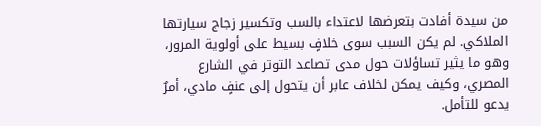من سيدة أفادت بتعرضها لاعتداء بالسب وتكسير زجاج سيارتها الملاكي. لم يكن السبب سوى خلافٍ بسيط على أولوية المرور، وهو ما يثير تساؤلات حول مدى تصاعد التوتر في الشارع المصري، وكيف يمكن لخلاف عابر أن يتحول إلى عنفٍ مادي، أمرٌ يدعو للتأمل.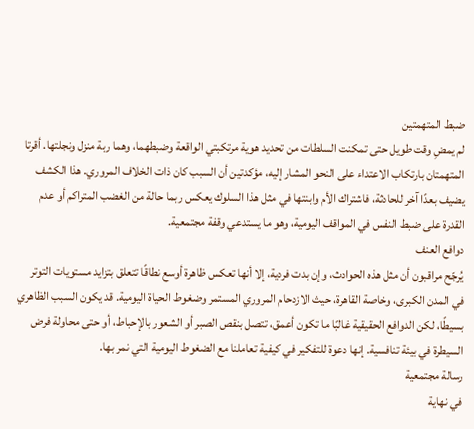ضبط المتهمتين
لم يمضِ وقت طويل حتى تمكنت السلطات من تحديد هوية مرتكبتي الواقعة وضبطهما، وهما ربة منزل ونجلتها. أقرتا المتهمتان بارتكاب الاعتداء على النحو المشار إليه، مؤكدتين أن السبب كان ذات الخلاف المروري. هذا الكشف يضيف بعدًا آخر للحادثة، فاشتراك الأم وابنتها في مثل هذا السلوك يعكس ربما حالة من الغضب المتراكم أو عدم القدرة على ضبط النفس في المواقف اليومية، وهو ما يستدعي وقفة مجتمعية.
دوافع العنف
يُرجّح مراقبون أن مثل هذه الحوادث، وإن بدت فردية، إلا أنها تعكس ظاهرة أوسع نطاقًا تتعلق بتزايد مستويات التوتر في المدن الكبرى، وخاصة القاهرة، حيث الازدحام المروري المستمر وضغوط الحياة اليومية. قد يكون السبب الظاهري بسيطًا، لكن الدوافع الحقيقية غالبًا ما تكون أعمق، تتصل بنقص الصبر أو الشعور بالإحباط، أو حتى محاولة فرض السيطرة في بيئة تنافسية. إنها دعوة للتفكير في كيفية تعاملنا مع الضغوط اليومية التي نمر بها.
رسالة مجتمعية
في نهاية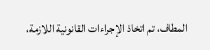المطاف، تم اتخاذ الإجراءات القانونية اللازمة،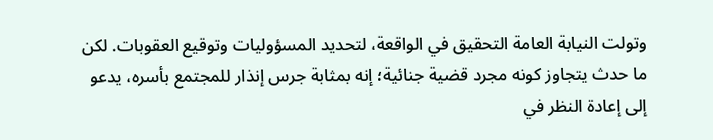وتولت النيابة العامة التحقيق في الواقعة، لتحديد المسؤوليات وتوقيع العقوبات. لكن ما حدث يتجاوز كونه مجرد قضية جنائية؛ إنه بمثابة جرس إنذار للمجتمع بأسره، يدعو إلى إعادة النظر في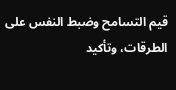قيم التسامح وضبط النفس على الطرقات، وتأكيد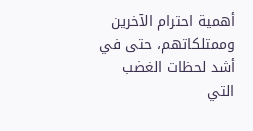أهمية احترام الآخرين وممتلكاتهم، حتى في أشد لحظات الغضب التي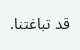قد تباغتنا.